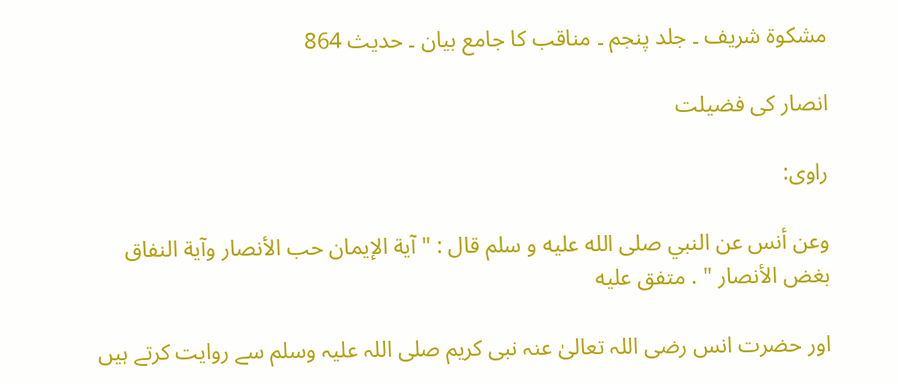مشکوۃ شریف ۔ جلد پنجم ۔ مناقب کا جامع بیان ۔ حدیث 864

انصار کی فضیلت

راوی:

وعن أنس عن النبي صلى الله عليه و سلم قال : " آية الإيمان حب الأنصار وآية النفاق بغض الأنصار " . متفق عليه

اور حضرت انس رضی اللہ تعالیٰ عنہ نبی کریم صلی اللہ علیہ وسلم سے روایت کرتے ہیں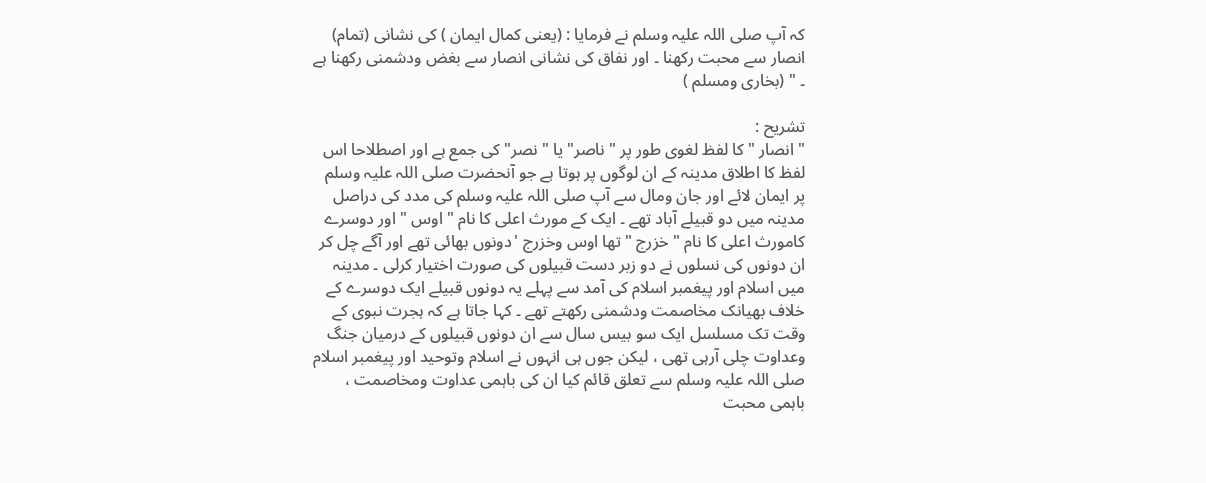کہ آپ صلی اللہ علیہ وسلم نے فرمایا : (یعنی کمال ایمان ) کی نشانی (تمام) انصار سے محبت رکھنا ۔ اور نفاق کی نشانی انصار سے بغض ودشمنی رکھنا ہے ۔ " (بخاری ومسلم )

تشریح :
" انصار " کا لفظ لغوی طور پر " ناصر" یا " نصر" کی جمع ہے اور اصطلاحا اس لفظ کا اطلاق مدینہ کے ان لوگوں پر ہوتا ہے جو آنحضرت صلی اللہ علیہ وسلم پر ایمان لائے اور جان ومال سے آپ صلی اللہ علیہ وسلم کی مدد کی دراصل مدینہ میں دو قبیلے آباد تھے ۔ ایک کے مورث اعلی کا نام " اوس " اور دوسرے کامورث اعلی کا نام " خزرج " تھا اوس وخزرج 'دونوں بھائی تھے اور آگے چل کر ان دونوں کی نسلوں نے دو زبر دست قبیلوں کی صورت اختیار کرلی ۔ مدینہ میں اسلام اور پیغمبر اسلام کی آمد سے پہلے یہ دونوں قبیلے ایک دوسرے کے خلاف بھیانک مخاصمت ودشمنی رکھتے تھے ۔ کہا جاتا ہے کہ ہجرت نبوی کے وقت تک مسلسل ایک سو بیس سال سے ان دونوں قبیلوں کے درمیان جنگ وعداوت چلی آرہی تھی ، لیکن جوں ہی انہوں نے اسلام وتوحید اور پیغمبر اسلام صلی اللہ علیہ وسلم سے تعلق قائم کیا ان کی باہمی عداوت ومخاصمت ، باہمی محبت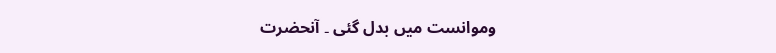وموانست میں بدل گئی ۔ آنحضرت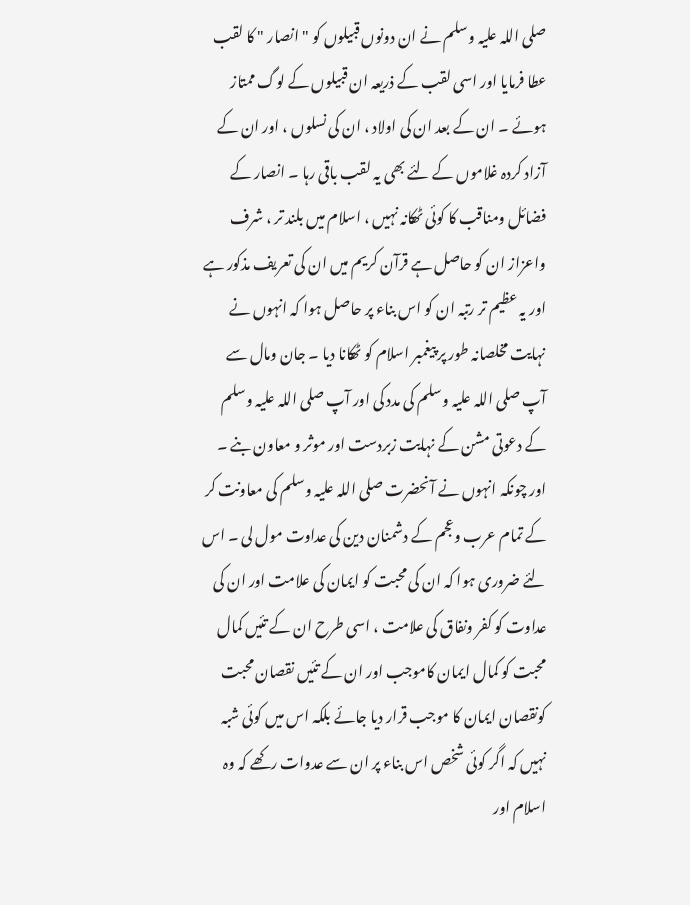صلی اللہ علیہ وسلم نے ان دونوں قبیلوں کو " انصار " کا لقب عطا فرمایا اور اسی لقب کے ذریعہ ان قبیلوں کے لوگ ممتاز ہوئے ۔ ان کے بعد ان کی اولاد ، ان کی نسلوں ، اور ان کے آزاد کردہ غلاموں کے لئے بھی یہ لقب باقی رہا ۔ انصار کے فضائل ومناقب کا کوئی ٹھکانہ نہیں ، اسلام میں بلند تر ، شرف واعزاز ان کو حاصل ہے قرآن کریم میں ان کی تعریف مذکور ہے اور یہ عظیم تر رتبہ ان کو اس بناء پر حاصل ہوا کہ انہوں نے نہایت مخلصانہ طور پر پیغمبر اسلام کو ٹھکانا دیا ۔ جان ومال سے آپ صلی اللہ علیہ وسلم کی مدد کی اور آپ صلی اللہ علیہ وسلم کے دعوتی مشن کے نہایت زبردست اور موثر و معاون بنے ۔ اور چونکہ انہوں نے آنحضرت صلی اللہ علیہ وسلم کی معاونت کر کے تمام عرب وعجم کے دشمنان دین کی عداوت مول لی ۔ اس لئے ضروری ہوا کہ ان کی محبت کو ایمان کی علامت اور ان کی عداوت کو کفر ونفاق کی علامت ، اسی طرح ان کے تئیں کمال محبت کو کمال ایمان کاموجب اور ان کے تئیں نقصان محبت کونقصان ایمان کا موجب قرار دیا جائے بلکہ اس میں کوئی شبہ نہیں کہ اگر کوئی شخص اس بناء پر ان سے عدوات رکھے کہ وہ اسلام اور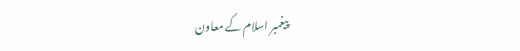پیغمبر اسلام کے معاون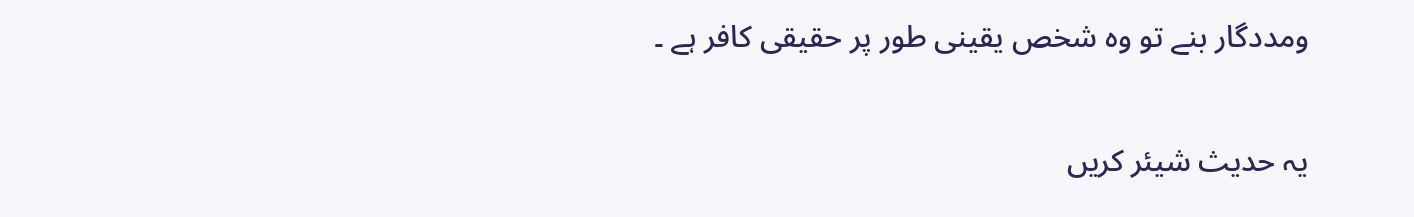ومددگار بنے تو وہ شخص یقینی طور پر حقیقی کافر ہے ۔

یہ حدیث شیئر کریں